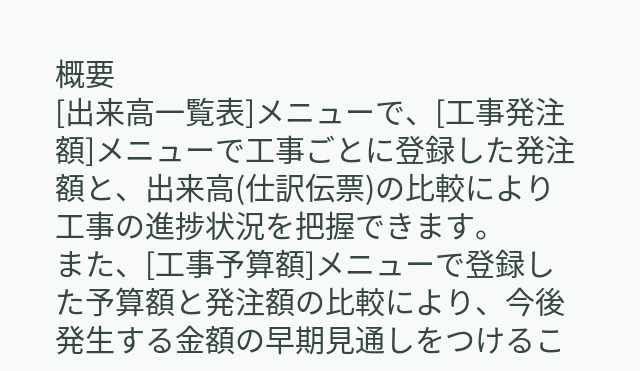概要
[出来高一覧表]メニューで、[工事発注額]メニューで工事ごとに登録した発注額と、出来高(仕訳伝票)の比較により工事の進捗状況を把握できます。
また、[工事予算額]メニューで登録した予算額と発注額の比較により、今後発生する金額の早期見通しをつけるこ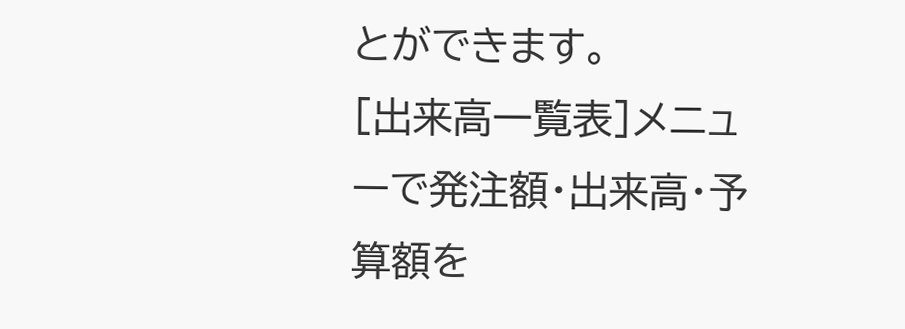とができます。
[出来高一覧表]メニューで発注額・出来高・予算額を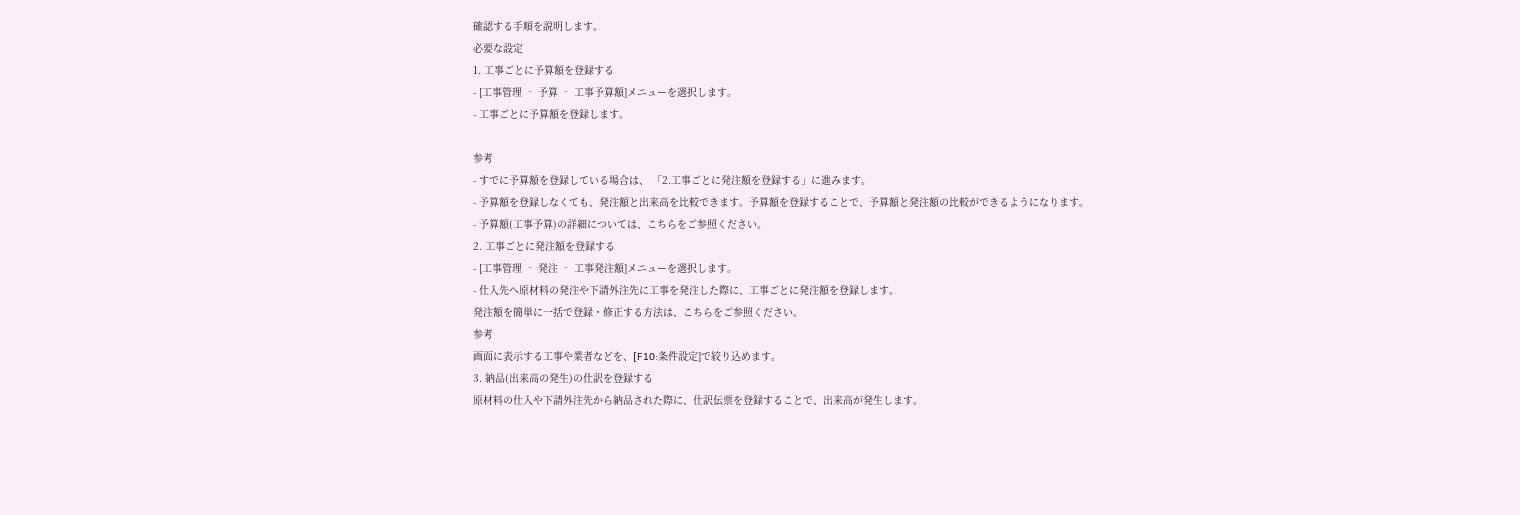確認する手順を説明します。
必要な設定
1. 工事ごとに予算額を登録する
- [工事管理 ‐ 予算 ‐ 工事予算額]メニューを選択します。
- 工事ごとに予算額を登録します。

参考
- すでに予算額を登録している場合は、 「2.工事ごとに発注額を登録する」に進みます。
- 予算額を登録しなくても、発注額と出来高を比較できます。予算額を登録することで、予算額と発注額の比較ができるようになります。
- 予算額(工事予算)の詳細については、こちらをご参照ください。
2. 工事ごとに発注額を登録する
- [工事管理 ‐ 発注 ‐ 工事発注額]メニューを選択します。
- 仕入先へ原材料の発注や下請外注先に工事を発注した際に、工事ごとに発注額を登録します。
発注額を簡単に一括で登録・修正する方法は、こちらをご参照ください。
参考
画面に表示する工事や業者などを、[F10:条件設定]で絞り込めます。
3. 納品(出来高の発生)の仕訳を登録する
原材料の仕入や下請外注先から納品された際に、仕訳伝票を登録することで、出来高が発生します。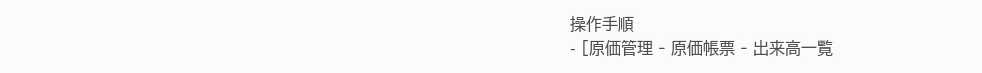操作手順
- [原価管理 ‐ 原価帳票 ‐ 出来高一覧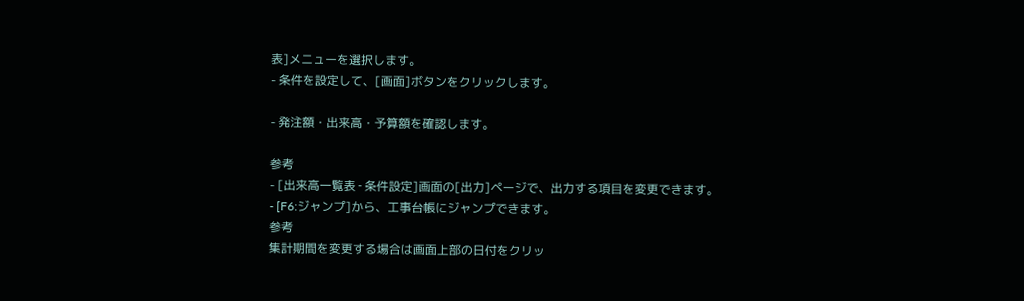表]メニューを選択します。
- 条件を設定して、[画面]ボタンをクリックします。

- 発注額・出来高・予算額を確認します。

参考
- [出来高一覧表 ‐ 条件設定]画面の[出力]ページで、出力する項目を変更できます。
- [F6:ジャンプ]から、工事台帳にジャンプできます。
参考
集計期間を変更する場合は画面上部の日付をクリッ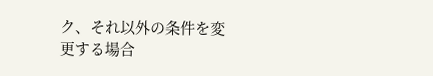ク、それ以外の条件を変更する場合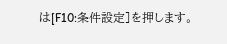は[F10:条件設定]を押します。